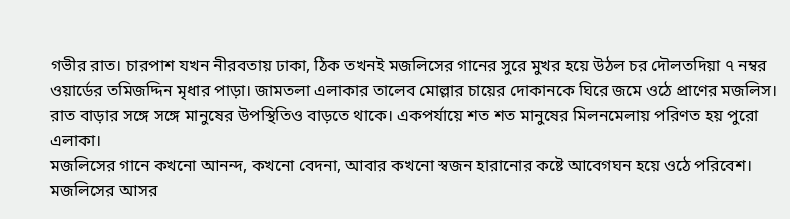গভীর রাত। চারপাশ যখন নীরবতায় ঢাকা, ঠিক তখনই মজলিসের গানের সুরে মুখর হয়ে উঠল চর দৌলতদিয়া ৭ নম্বর ওয়ার্ডের তমিজদ্দিন মৃধার পাড়া। জামতলা এলাকার তালেব মোল্লার চায়ের দোকানকে ঘিরে জমে ওঠে প্রাণের মজলিস। রাত বাড়ার সঙ্গে সঙ্গে মানুষের উপস্থিতিও বাড়তে থাকে। একপর্যায়ে শত শত মানুষের মিলনমেলায় পরিণত হয় পুরো এলাকা।
মজলিসের গানে কখনো আনন্দ, কখনো বেদনা, আবার কখনো স্বজন হারানোর কষ্টে আবেগঘন হয়ে ওঠে পরিবেশ। মজলিসের আসর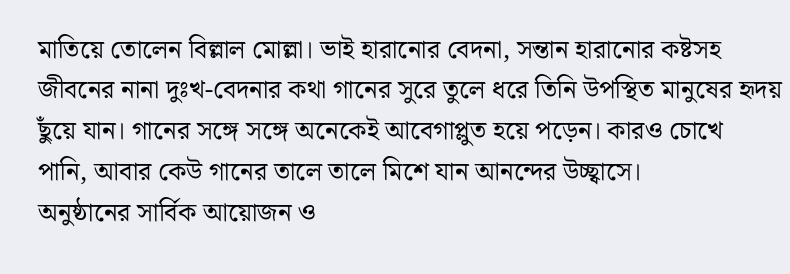মাতিয়ে তোলেন বিল্লাল মোল্লা। ভাই হারানোর বেদনা, সন্তান হারানোর কষ্টসহ জীবনের নানা দুঃখ-বেদনার কথা গানের সুরে তুলে ধরে তিনি উপস্থিত মানুষের হৃদয় ছুঁয়ে যান। গানের সঙ্গে সঙ্গে অনেকেই আবেগাপ্লুত হয়ে পড়েন। কারও চোখে পানি, আবার কেউ গানের তালে তালে মিশে যান আনন্দের উচ্ছ্বাসে।
অনুষ্ঠানের সার্বিক আয়োজন ও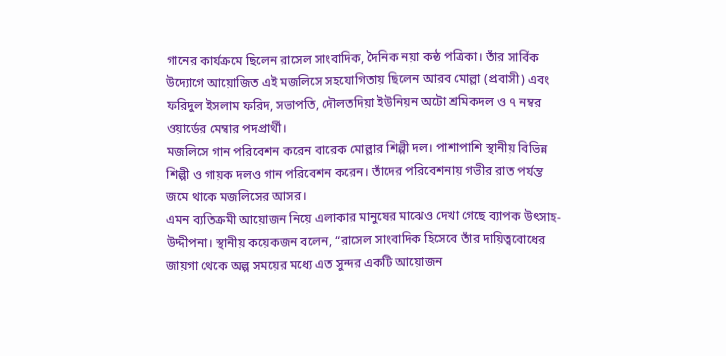গানের কার্যক্রমে ছিলেন রাসেল সাংবাদিক, দৈনিক নয়া কন্ঠ পত্রিকা। তাঁর সার্বিক উদ্যোগে আয়োজিত এই মজলিসে সহযোগিতায় ছিলেন আরব মোল্লা (প্রবাসী) এবং ফরিদুল ইসলাম ফরিদ, সভাপতি, দৌলতদিয়া ইউনিয়ন অটো শ্রমিকদল ও ৭ নম্বর ওয়ার্ডের মেম্বার পদপ্রার্থী।
মজলিসে গান পরিবেশন করেন বারেক মোল্লার শিল্পী দল। পাশাপাশি স্থানীয় বিভিন্ন শিল্পী ও গায়ক দলও গান পরিবেশন করেন। তাঁদের পরিবেশনায় গভীর রাত পর্যন্ত জমে থাকে মজলিসের আসর।
এমন ব্যতিক্রমী আয়োজন নিয়ে এলাকার মানুষের মাঝেও দেখা গেছে ব্যাপক উৎসাহ-উদ্দীপনা। স্থানীয় কয়েকজন বলেন, “রাসেল সাংবাদিক হিসেবে তাঁর দায়িত্ববোধের জায়গা থেকে অল্প সময়ের মধ্যে এত সুন্দর একটি আয়োজন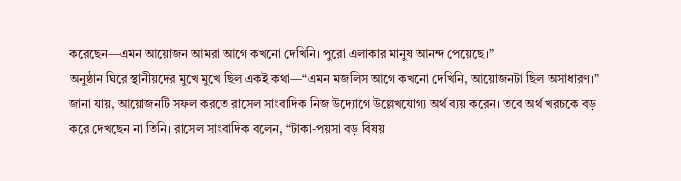করেছেন—এমন আয়োজন আমরা আগে কখনো দেখিনি। পুরো এলাকার মানুষ আনন্দ পেয়েছে।”
অনুষ্ঠান ঘিরে স্থানীয়দের মুখে মুখে ছিল একই কথা—“এমন মজলিস আগে কখনো দেখিনি, আয়োজনটা ছিল অসাধারণ।”
জানা যায়, আয়োজনটি সফল করতে রাসেল সাংবাদিক নিজ উদ্যোগে উল্লেখযোগ্য অর্থ ব্যয় করেন। তবে অর্থ খরচকে বড় করে দেখছেন না তিনি। রাসেল সাংবাদিক বলেন, “টাকা-পয়সা বড় বিষয়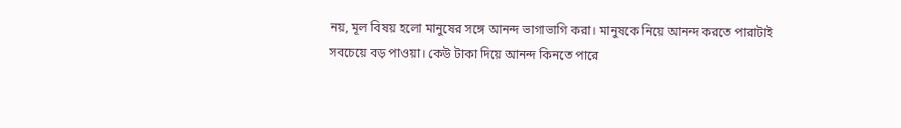নয়, মূল বিষয় হলো মানুষের সঙ্গে আনন্দ ভাগাভাগি করা। মানুষকে নিয়ে আনন্দ করতে পারাটাই সবচেয়ে বড় পাওয়া। কেউ টাকা দিয়ে আনন্দ কিনতে পারে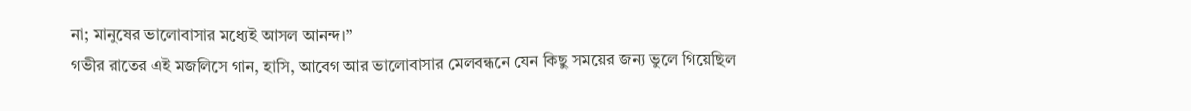না; মানুষের ভালোবাসার মধ্যেই আসল আনন্দ।”
গভীর রাতের এই মজলিসে গান, হাসি, আবেগ আর ভালোবাসার মেলবন্ধনে যেন কিছু সময়ের জন্য ভুলে গিয়েছিল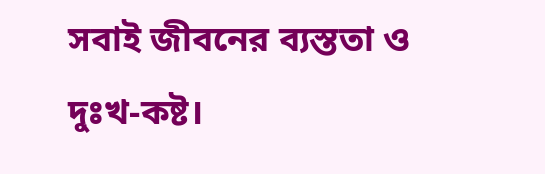সবাই জীবনের ব্যস্ততা ও দুঃখ-কষ্ট।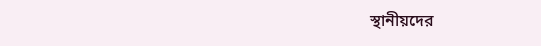স্থানীয়দের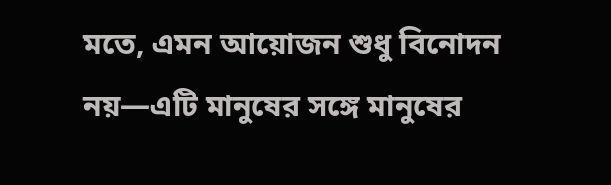মতে, এমন আয়োজন শুধু বিনোদন নয়—এটি মানুষের সঙ্গে মানুষের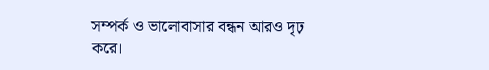সম্পর্ক ও ভালোবাসার বন্ধন আরও দৃঢ় করে।